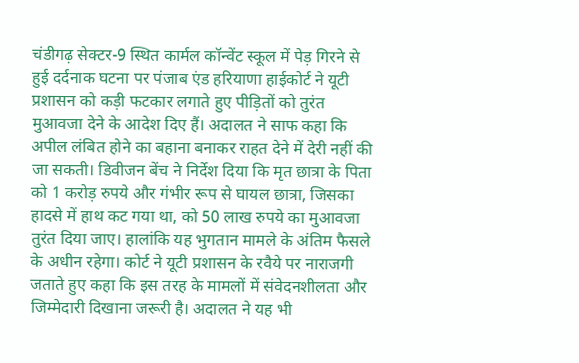चंडीगढ़ सेक्टर-9 स्थित कार्मल कॉन्वेंट स्कूल में पेड़ गिरने से हुई दर्दनाक घटना पर पंजाब एंड हरियाणा हाईकोर्ट ने यूटी प्रशासन को कड़ी फटकार लगाते हुए पीड़ितों को तुरंत मुआवजा देने के आदेश दिए हैं। अदालत ने साफ कहा कि अपील लंबित होने का बहाना बनाकर राहत देने में देरी नहीं की जा सकती। डिवीजन बेंच ने निर्देश दिया कि मृत छात्रा के पिता को 1 करोड़ रुपये और गंभीर रूप से घायल छात्रा, जिसका हादसे में हाथ कट गया था, को 50 लाख रुपये का मुआवजा तुरंत दिया जाए। हालांकि यह भुगतान मामले के अंतिम फैसले के अधीन रहेगा। कोर्ट ने यूटी प्रशासन के रवैये पर नाराजगी जताते हुए कहा कि इस तरह के मामलों में संवेदनशीलता और जिम्मेदारी दिखाना जरूरी है। अदालत ने यह भी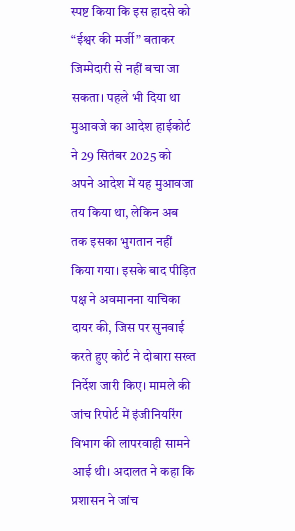स्पष्ट किया कि इस हादसे को “ईश्वर की मर्जी” बताकर जिम्मेदारी से नहीं बचा जा सकता। पहले भी दिया था मुआवजे का आदेश हाईकोर्ट ने 29 सितंबर 2025 को अपने आदेश में यह मुआवजा तय किया था, लेकिन अब तक इसका भुगतान नहीं किया गया। इसके बाद पीड़ित पक्ष ने अवमानना याचिका दायर की, जिस पर सुनवाई करते हुए कोर्ट ने दोबारा सख्त निर्देश जारी किए। मामले की जांच रिपोर्ट में इंजीनियरिंग विभाग की लापरवाही सामने आई थी। अदालत ने कहा कि प्रशासन ने जांच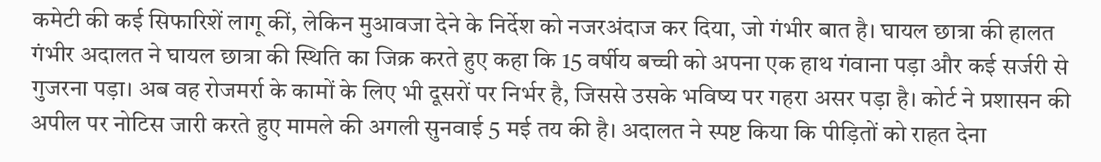कमेटी की कई सिफारिशें लागू कीं, लेकिन मुआवजा देने के निर्देश को नजरअंदाज कर दिया, जो गंभीर बात है। घायल छात्रा की हालत गंभीर अदालत ने घायल छात्रा की स्थिति का जिक्र करते हुए कहा कि 15 वर्षीय बच्ची को अपना एक हाथ गंवाना पड़ा और कई सर्जरी से गुजरना पड़ा। अब वह रोजमर्रा के कामों के लिए भी दूसरों पर निर्भर है, जिससे उसके भविष्य पर गहरा असर पड़ा है। कोर्ट ने प्रशासन की अपील पर नोटिस जारी करते हुए मामले की अगली सुनवाई 5 मई तय की है। अदालत ने स्पष्ट किया कि पीड़ितों को राहत देना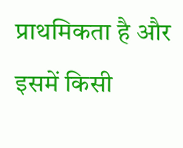प्राथमिकता है और इसमें किसी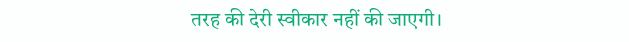तरह की देरी स्वीकार नहीं की जाएगी।